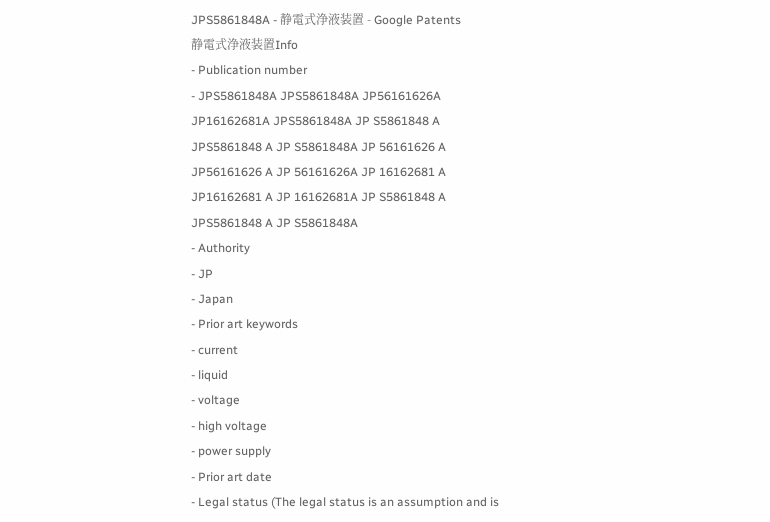JPS5861848A - 静電式浄液装置 - Google Patents
静電式浄液装置Info
- Publication number
- JPS5861848A JPS5861848A JP56161626A JP16162681A JPS5861848A JP S5861848 A JPS5861848 A JP S5861848A JP 56161626 A JP56161626 A JP 56161626A JP 16162681 A JP16162681 A JP 16162681A JP S5861848 A JPS5861848 A JP S5861848A
- Authority
- JP
- Japan
- Prior art keywords
- current
- liquid
- voltage
- high voltage
- power supply
- Prior art date
- Legal status (The legal status is an assumption and is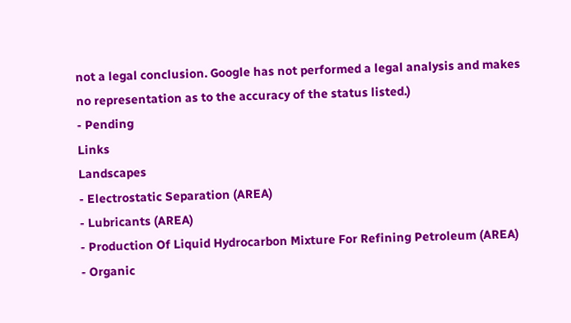not a legal conclusion. Google has not performed a legal analysis and makes no representation as to the accuracy of the status listed.)
- Pending
Links
Landscapes
- Electrostatic Separation (AREA)
- Lubricants (AREA)
- Production Of Liquid Hydrocarbon Mixture For Refining Petroleum (AREA)
- Organic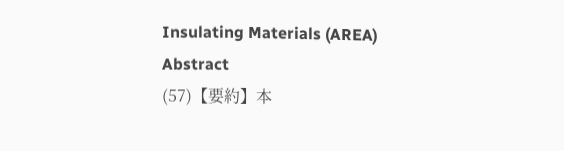Insulating Materials (AREA)
Abstract
(57)【要約】本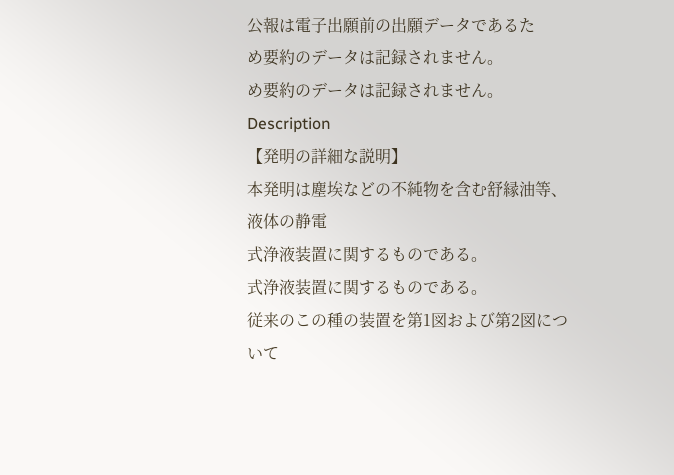公報は電子出願前の出願データであるた
め要約のデータは記録されません。
め要約のデータは記録されません。
Description
【発明の詳細な説明】
本発明は塵埃などの不純物を含む舒縁油等、液体の静電
式浄液装置に関するものである。
式浄液装置に関するものである。
従来のこの種の装置を第1図および第2図について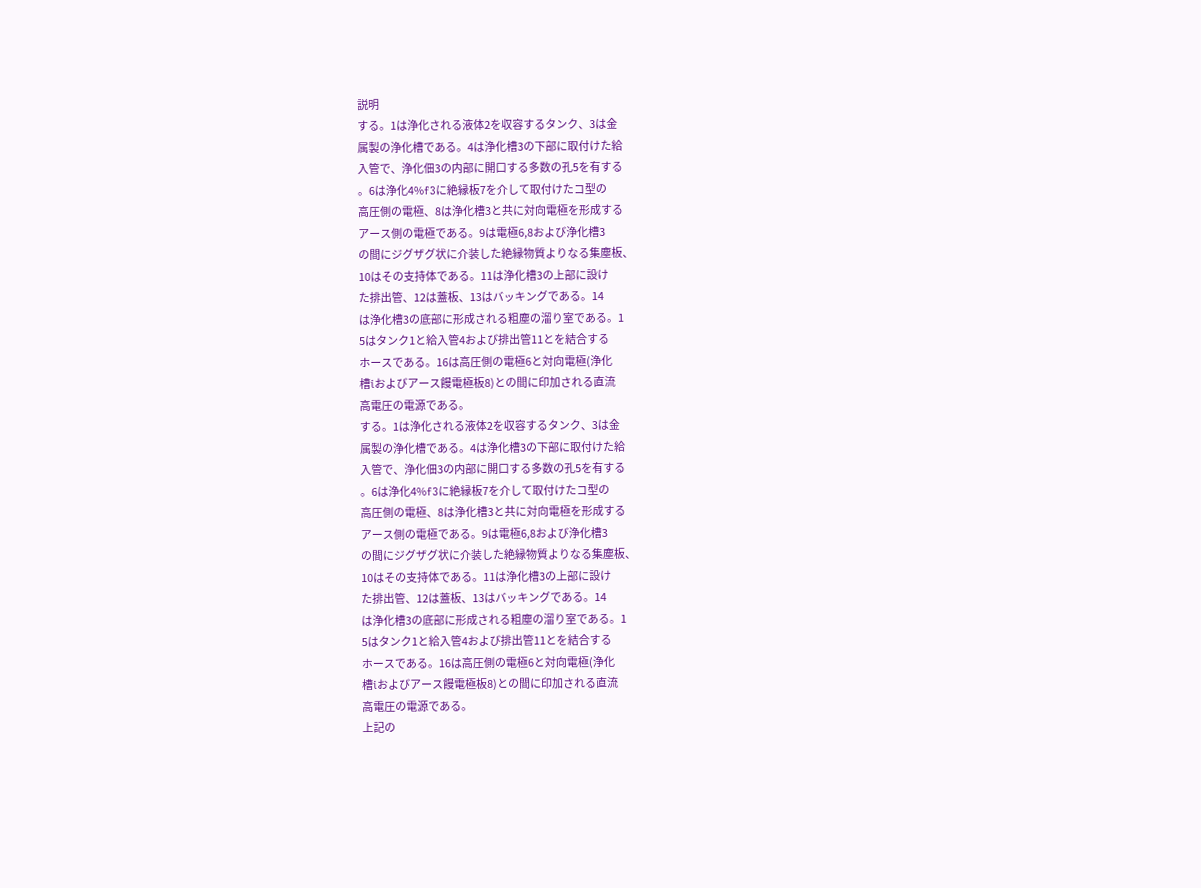説明
する。1は浄化される液体2を収容するタンク、3は金
属製の浄化槽である。4は浄化槽3の下部に取付けた給
入管で、浄化佃3の内部に開口する多数の孔5を有する
。6は浄化4%f3に絶縁板7を介して取付けたコ型の
高圧側の電極、8は浄化槽3と共に対向電極を形成する
アース側の電極である。9は電極6,8および浄化槽3
の間にジグザグ状に介装した絶縁物質よりなる集塵板、
10はその支持体である。11は浄化槽3の上部に設け
た排出管、12は蓋板、13はバッキングである。14
は浄化槽3の底部に形成される粗塵の溜り室である。1
5はタンク1と給入管4および排出管11とを結合する
ホースである。16は高圧側の電極6と対向電極(浄化
槽iおよびアース饅電極板8)との間に印加される直流
高電圧の電源である。
する。1は浄化される液体2を収容するタンク、3は金
属製の浄化槽である。4は浄化槽3の下部に取付けた給
入管で、浄化佃3の内部に開口する多数の孔5を有する
。6は浄化4%f3に絶縁板7を介して取付けたコ型の
高圧側の電極、8は浄化槽3と共に対向電極を形成する
アース側の電極である。9は電極6,8および浄化槽3
の間にジグザグ状に介装した絶縁物質よりなる集塵板、
10はその支持体である。11は浄化槽3の上部に設け
た排出管、12は蓋板、13はバッキングである。14
は浄化槽3の底部に形成される粗塵の溜り室である。1
5はタンク1と給入管4および排出管11とを結合する
ホースである。16は高圧側の電極6と対向電極(浄化
槽iおよびアース饅電極板8)との間に印加される直流
高電圧の電源である。
上記の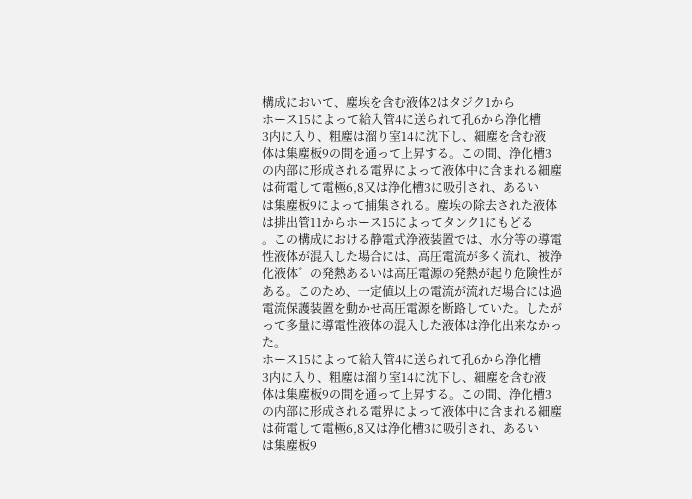構成において、塵埃を含む液体2はタジク1から
ホース15によって給入管4に送られて孔6から浄化槽
3内に入り、粗塵は溜り室14に沈下し、細塵を含む液
体は集塵板9の間を通って上昇する。この間、浄化槽3
の内部に形成される電界によって液体中に含まれる細塵
は荷電して電極6,8又は浄化槽3に吸引され、あるい
は集塵板9によって捕集される。塵埃の除去された液体
は排出管11からホース15によってタンク1にもどる
。この構成における静電式浄液装置では、水分等の導電
性液体が混入した場合には、高圧電流が多く流れ、被浄
化液体゛の発熱あるいは高圧電源の発熱が起り危険性が
ある。このため、一定値以上の電流が流れだ場合には過
電流保護装置を動かせ高圧電源を断路していた。したが
って多量に導電性液体の混入した液体は浄化出来なかっ
た。
ホース15によって給入管4に送られて孔6から浄化槽
3内に入り、粗塵は溜り室14に沈下し、細塵を含む液
体は集塵板9の間を通って上昇する。この間、浄化槽3
の内部に形成される電界によって液体中に含まれる細塵
は荷電して電極6,8又は浄化槽3に吸引され、あるい
は集塵板9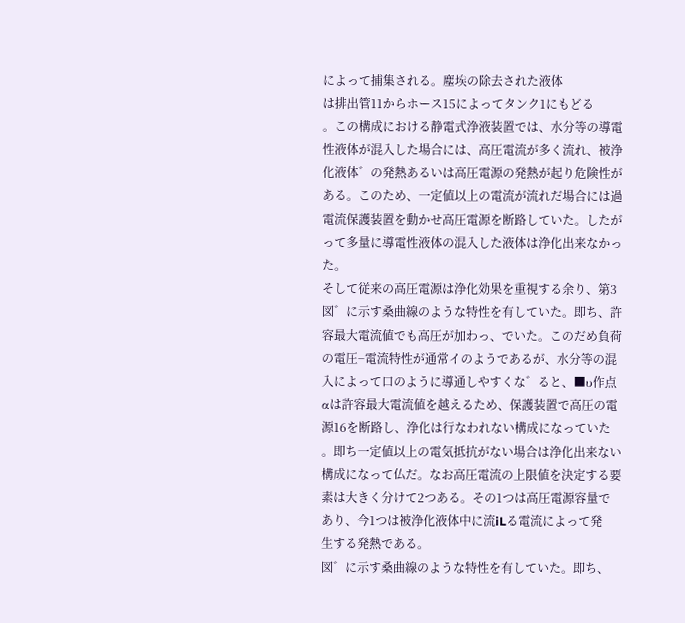によって捕集される。塵埃の除去された液体
は排出管11からホース15によってタンク1にもどる
。この構成における静電式浄液装置では、水分等の導電
性液体が混入した場合には、高圧電流が多く流れ、被浄
化液体゛の発熱あるいは高圧電源の発熱が起り危険性が
ある。このため、一定値以上の電流が流れだ場合には過
電流保護装置を動かせ高圧電源を断路していた。したが
って多量に導電性液体の混入した液体は浄化出来なかっ
た。
そして従来の高圧電源は浄化効果を重視する余り、第3
図゛に示す桑曲線のような特性を有していた。即ち、許
容最大電流値でも高圧が加わっ、でいた。このだめ負荷
の電圧−電流特性が通常イのようであるが、水分等の混
入によって口のように導通しやすくな゛ると、■υ作点
αは許容最大電流値を越えるため、保護装置で高圧の電
源16を断路し、浄化は行なわれない構成になっていた
。即ち一定値以上の電気抵抗がない場合は浄化出来ない
構成になって仏だ。なお高圧電流の上限値を決定する要
素は大きく分けて2つある。その1つは高圧電源容量で
あり、今1つは被浄化液体中に流iLる電流によって発
生する発熱である。
図゛に示す桑曲線のような特性を有していた。即ち、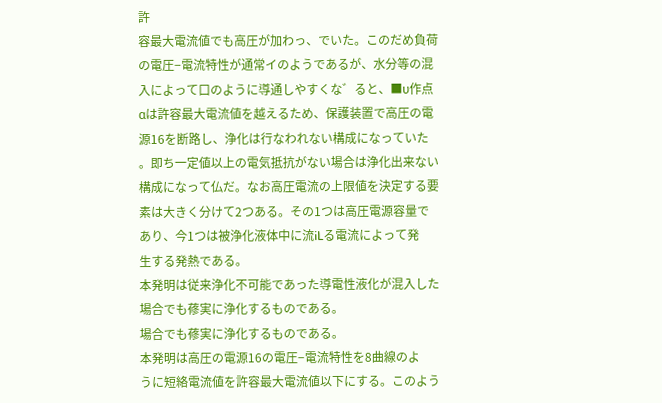許
容最大電流値でも高圧が加わっ、でいた。このだめ負荷
の電圧−電流特性が通常イのようであるが、水分等の混
入によって口のように導通しやすくな゛ると、■υ作点
αは許容最大電流値を越えるため、保護装置で高圧の電
源16を断路し、浄化は行なわれない構成になっていた
。即ち一定値以上の電気抵抗がない場合は浄化出来ない
構成になって仏だ。なお高圧電流の上限値を決定する要
素は大きく分けて2つある。その1つは高圧電源容量で
あり、今1つは被浄化液体中に流iLる電流によって発
生する発熱である。
本発明は従来浄化不可能であった導電性液化が混入した
場合でも蓚実に浄化するものである。
場合でも蓚実に浄化するものである。
本発明は高圧の電源16の電圧−電流特性を8曲線のよ
うに短絡電流値を許容最大電流値以下にする。このよう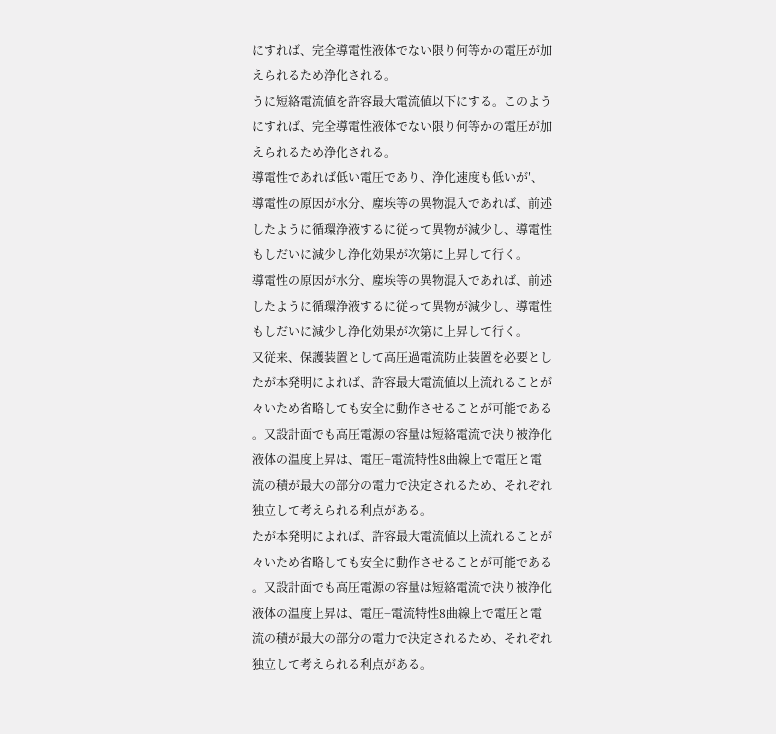にすれば、完全導電性液体でない限り何等かの電圧が加
えられるため浄化される。
うに短絡電流値を許容最大電流値以下にする。このよう
にすれば、完全導電性液体でない限り何等かの電圧が加
えられるため浄化される。
導電性であれば低い電圧であり、浄化速度も低いが′、
導電性の原因が水分、塵埃等の異物混入であれば、前述
したように循環浄液するに従って異物が減少し、導電性
もしだいに減少し浄化効果が次第に上昇して行く。
導電性の原因が水分、塵埃等の異物混入であれば、前述
したように循環浄液するに従って異物が減少し、導電性
もしだいに減少し浄化効果が次第に上昇して行く。
又従来、保護装置として高圧過電流防止装置を必要とし
たが本発明によれば、許容最大電流値以上流れることが
々いため省略しても安全に動作させることが可能である
。又設計面でも高圧電源の容量は短絡電流で決り被浄化
液体の温度上昇は、電圧−電流特性8曲線上で電圧と電
流の積が最大の部分の電力で決定されるため、それぞれ
独立して考えられる利点がある。
たが本発明によれば、許容最大電流値以上流れることが
々いため省略しても安全に動作させることが可能である
。又設計面でも高圧電源の容量は短絡電流で決り被浄化
液体の温度上昇は、電圧−電流特性8曲線上で電圧と電
流の積が最大の部分の電力で決定されるため、それぞれ
独立して考えられる利点がある。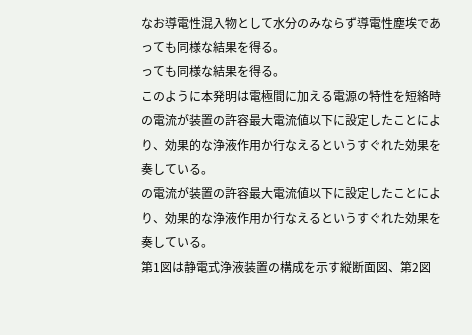なお導電性混入物として水分のみならず導電性塵埃であ
っても同様な結果を得る。
っても同様な結果を得る。
このように本発明は電極間に加える電源の特性を短絡時
の電流が装置の許容最大電流値以下に設定したことによ
り、効果的な浄液作用か行なえるというすぐれた効果を
奏している。
の電流が装置の許容最大電流値以下に設定したことによ
り、効果的な浄液作用か行なえるというすぐれた効果を
奏している。
第1図は静電式浄液装置の構成を示す縦断面図、第2図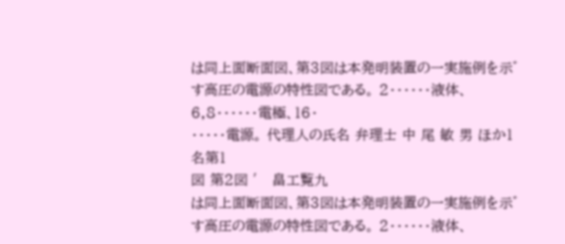は同上面断面図、第3図は本発明装置の一実施例を示゛
す高圧の電源の特性図である。 2・・・・・・液体、6,8・・・・・・電極、16・
・・・・・電源。 代理人の氏名 弁理士 中 尾 敏 男 ほか1名第1
図 第2図 ′ 畠工覧九
は同上面断面図、第3図は本発明装置の一実施例を示゛
す高圧の電源の特性図である。 2・・・・・・液体、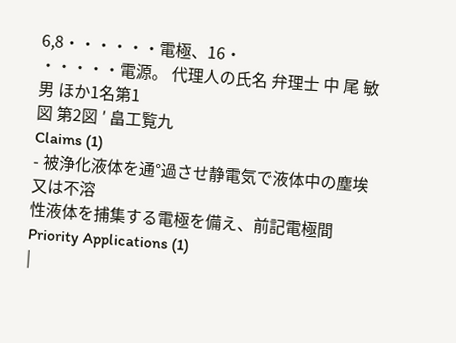6,8・・・・・・電極、16・
・・・・・電源。 代理人の氏名 弁理士 中 尾 敏 男 ほか1名第1
図 第2図 ′ 畠工覧九
Claims (1)
- 被浄化液体を通°過させ静電気で液体中の塵埃又は不溶
性液体を捕集する電極を備え、前記電極間
Priority Applications (1)
|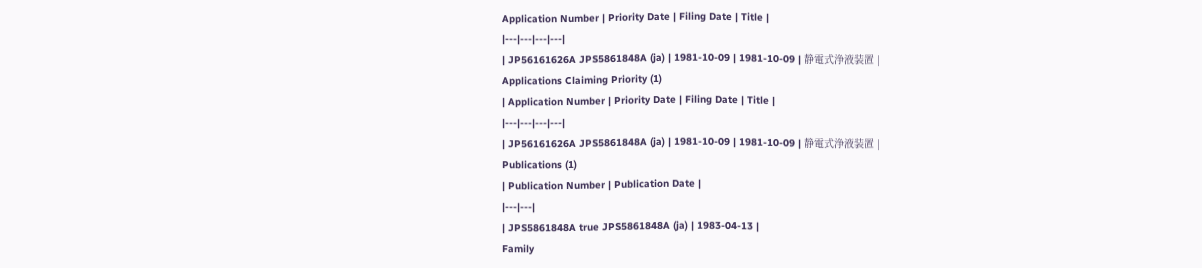Application Number | Priority Date | Filing Date | Title |
|---|---|---|---|
| JP56161626A JPS5861848A (ja) | 1981-10-09 | 1981-10-09 | 静電式浄液装置 |
Applications Claiming Priority (1)
| Application Number | Priority Date | Filing Date | Title |
|---|---|---|---|
| JP56161626A JPS5861848A (ja) | 1981-10-09 | 1981-10-09 | 静電式浄液装置 |
Publications (1)
| Publication Number | Publication Date |
|---|---|
| JPS5861848A true JPS5861848A (ja) | 1983-04-13 |
Family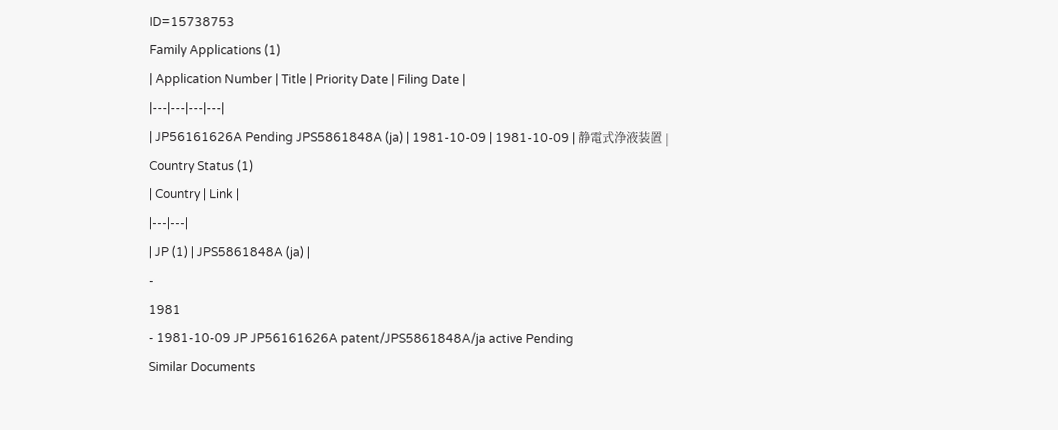ID=15738753
Family Applications (1)
| Application Number | Title | Priority Date | Filing Date |
|---|---|---|---|
| JP56161626A Pending JPS5861848A (ja) | 1981-10-09 | 1981-10-09 | 静電式浄液装置 |
Country Status (1)
| Country | Link |
|---|---|
| JP (1) | JPS5861848A (ja) |
-
1981
- 1981-10-09 JP JP56161626A patent/JPS5861848A/ja active Pending
Similar Documents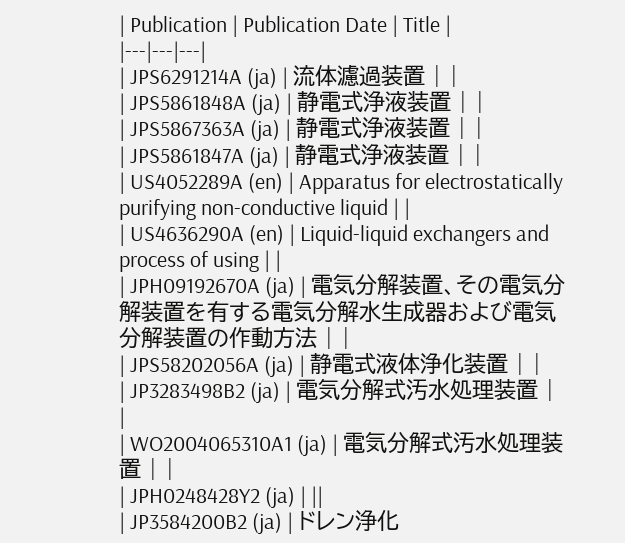| Publication | Publication Date | Title |
|---|---|---|
| JPS6291214A (ja) | 流体濾過装置 | |
| JPS5861848A (ja) | 静電式浄液装置 | |
| JPS5867363A (ja) | 静電式浄液装置 | |
| JPS5861847A (ja) | 静電式浄液装置 | |
| US4052289A (en) | Apparatus for electrostatically purifying non-conductive liquid | |
| US4636290A (en) | Liquid-liquid exchangers and process of using | |
| JPH09192670A (ja) | 電気分解装置、その電気分解装置を有する電気分解水生成器および電気分解装置の作動方法 | |
| JPS58202056A (ja) | 静電式液体浄化装置 | |
| JP3283498B2 (ja) | 電気分解式汚水処理装置 | |
| WO2004065310A1 (ja) | 電気分解式汚水処理装置 | |
| JPH0248428Y2 (ja) | ||
| JP3584200B2 (ja) | ドレン浄化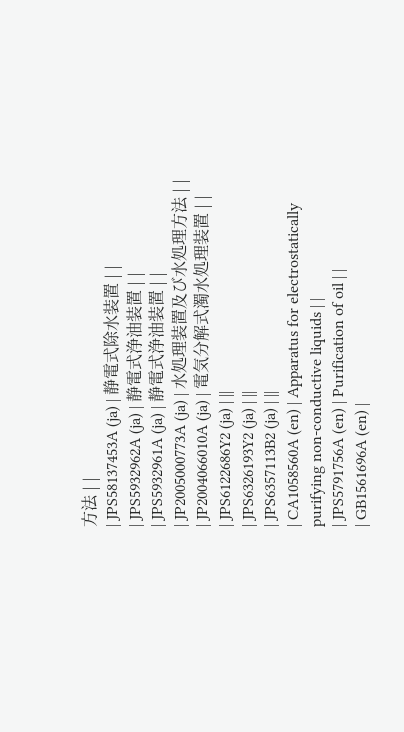方法 | |
| JPS58137453A (ja) | 静電式除水装置 | |
| JPS5932962A (ja) | 静電式浄油装置 | |
| JPS5932961A (ja) | 静電式浄油装置 | |
| JP2005000773A (ja) | 水処理装置及び水処理方法 | |
| JP2004066010A (ja) | 電気分解式濁水処理装置 | |
| JPS6122686Y2 (ja) | ||
| JPS6326193Y2 (ja) | ||
| JPS6357113B2 (ja) | ||
| CA1058560A (en) | Apparatus for electrostatically purifying non-conductive liquids | |
| JPS5791756A (en) | Purification of oil | |
| GB1561696A (en) |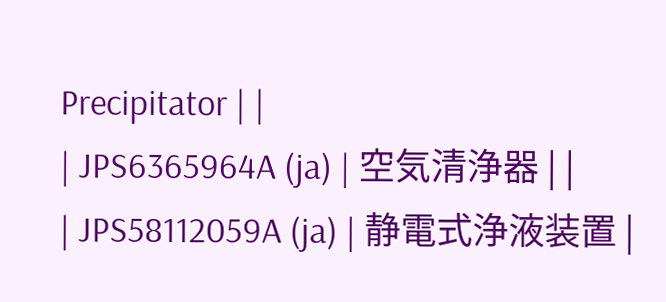Precipitator | |
| JPS6365964A (ja) | 空気清浄器 | |
| JPS58112059A (ja) | 静電式浄液装置 |